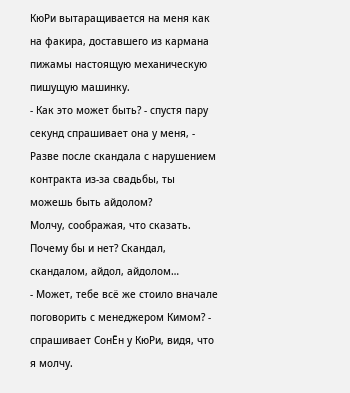КюРи вытаращивается на меня как на факира, доставшего из кармана пижамы настоящую механическую пишущую машинку.
- Как это может быть? - спустя пару секунд спрашивает она у меня, - Разве после скандала с нарушением контракта из-за свадьбы, ты можешь быть айдолом?
Молчу, соображая, что сказать. Почему бы и нет? Скандал, скандалом, айдол, айдолом…
- Может, тебе всё же стоило вначале поговорить с менеджером Кимом? - спрашивает СонЁн у КюРи, видя, что я молчу.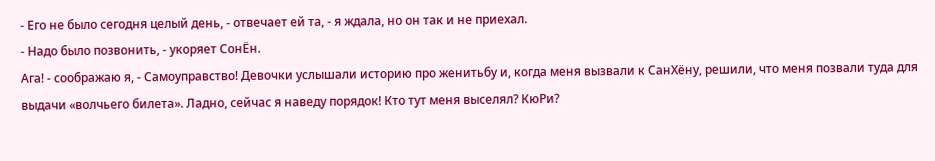- Его не было сегодня целый день, - отвечает ей та, - я ждала, но он так и не приехал.
- Надо было позвонить, - укоряет СонЁн.
Ага! - соображаю я, - Самоуправство! Девочки услышали историю про женитьбу и, когда меня вызвали к СанХёну, решили, что меня позвали туда для выдачи «волчьего билета». Ладно, сейчас я наведу порядок! Кто тут меня выселял? КюРи?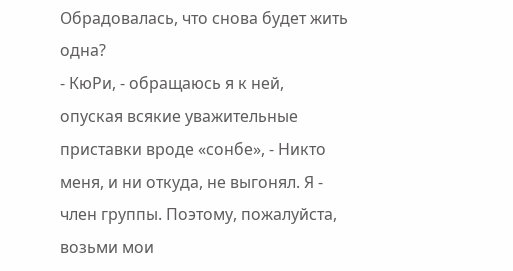Обрадовалась, что снова будет жить одна?
- КюРи, - обращаюсь я к ней, опуская всякие уважительные приставки вроде «сонбе», - Никто меня, и ни откуда, не выгонял. Я - член группы. Поэтому, пожалуйста, возьми мои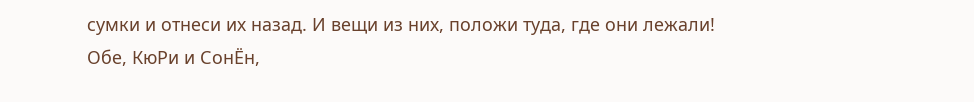сумки и отнеси их назад. И вещи из них, положи туда, где они лежали!
Обе, КюРи и СонЁн,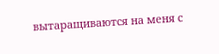вытаращиваются на меня с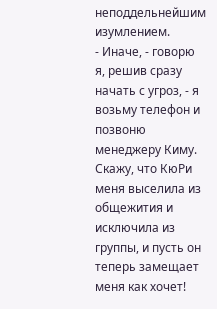неподдельнейшим изумлением.
- Иначе, - говорю я, решив сразу начать с угроз, - я возьму телефон и позвоню менеджеру Киму. Скажу, что КюРи меня выселила из общежития и исключила из группы, и пусть он теперь замещает меня как хочет!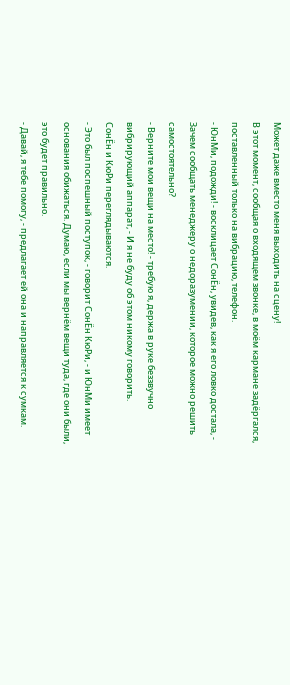Может даже вместо меня выходить на сцену!
В этот момент, сообщая о входящем звонке, в моём кармане задёргался, поставленный только на вибрацию, телефон.
- ЮнМи, подожди! - восклицает СонЁн, увидев, как я его ловко достала, - Зачем сообщать менеджеру о недоразумении, которое можно решить самостоятельно?
- Верните мои вещи на место! - требую я, держа в руке беззвучно вибрирующий аппарат, - И я не буду об этом никому говорить.
СонЁн и КюРи переглядываются.
- Это был поспешный поступок, - говорит СонЁн КюРи, - и ЮнМи имеет основания обижаться. Думаю, если мы вернём вещи туда, где они были, это будет правильно.
- Давай, я тебе помогу, - предлагает ей она и направляется к сумкам.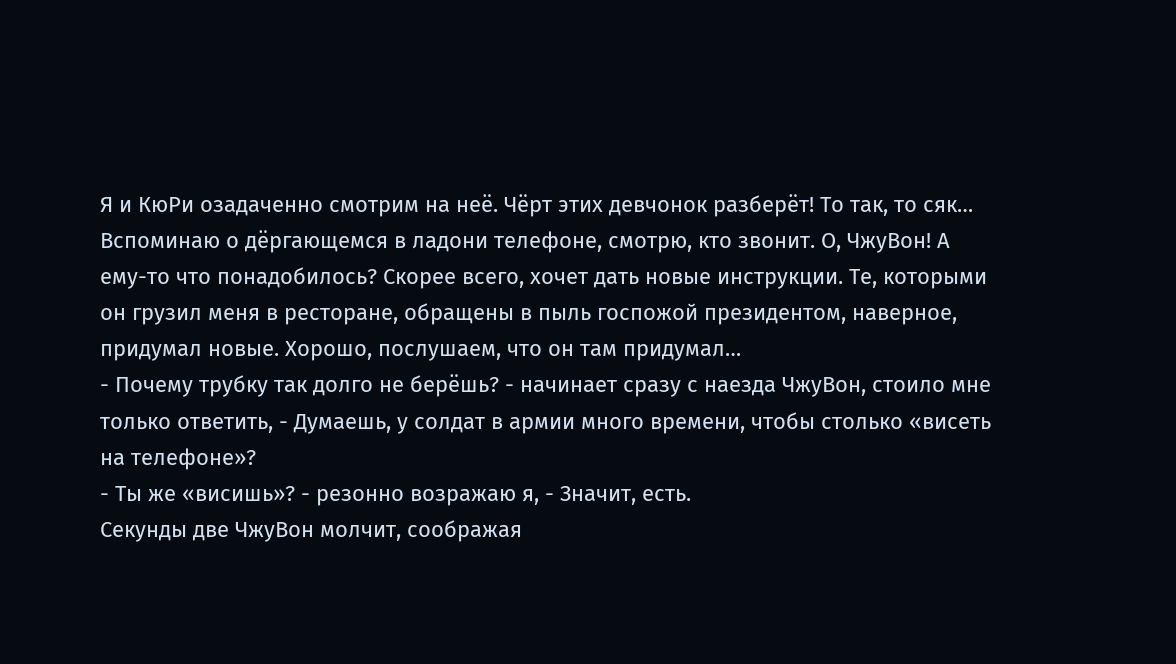Я и КюРи озадаченно смотрим на неё. Чёрт этих девчонок разберёт! То так, то сяк… Вспоминаю о дёргающемся в ладони телефоне, смотрю, кто звонит. О, ЧжуВон! А ему-то что понадобилось? Скорее всего, хочет дать новые инструкции. Те, которыми он грузил меня в ресторане, обращены в пыль госпожой президентом, наверное, придумал новые. Хорошо, послушаем, что он там придумал…
- Почему трубку так долго не берёшь? - начинает сразу с наезда ЧжуВон, стоило мне только ответить, - Думаешь, у солдат в армии много времени, чтобы столько «висеть на телефоне»?
- Ты же «висишь»? - резонно возражаю я, - Значит, есть.
Секунды две ЧжуВон молчит, соображая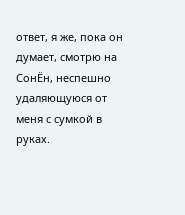ответ, я же, пока он думает, смотрю на СонЁн, неспешно удаляющуюся от меня с сумкой в руках.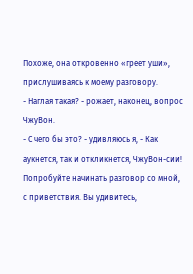Похоже, она откровенно «греет уши», прислушиваясь к моему разговору.
- Наглая такая? - рожает, наконец, вопрос ЧжуВон.
- С чего бы это? - удивляюсь я, - Как аукнется, так и откликнется, ЧжуВон-сии! Попробуйте начинать разговор со мной, с приветствия. Вы удивитесь,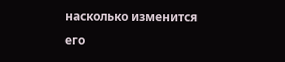насколько изменится его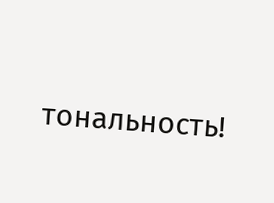тональность!